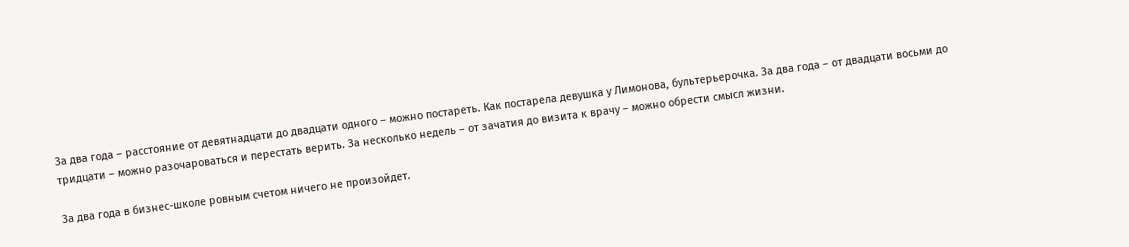За два года – расстояние от девятнадцати до двадцати одного – можно постареть. Как постарела девушка у Лимонова, бультерьерочка. За два года – от двадцати восьми до тридцати – можно разочароваться и перестать верить. За несколько недель – от зачатия до визита к врачу – можно обрести смысл жизни.

За два года в бизнес-школе ровным счетом ничего не произойдет.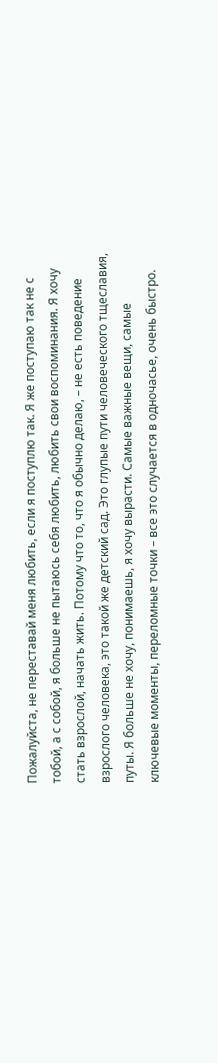Пожалуйста, не переставай меня любить, если я поступлю так. Я же поступаю так не с тобой, а с собой, я больше не пытаюсь себя любить, любить свои воспоминания. Я хочу стать взрослой, начать жить. Потому что то, что я обычно делаю, – не есть поведение взрослого человека, это такой же детский сад. Это глупые пути человеческого тщеславия, путы. Я больше не хочу, понимаешь, я хочу вырасти. Самые важные вещи, самые ключевые моменты, переломные точки – все это случается в одночасье, очень быстро.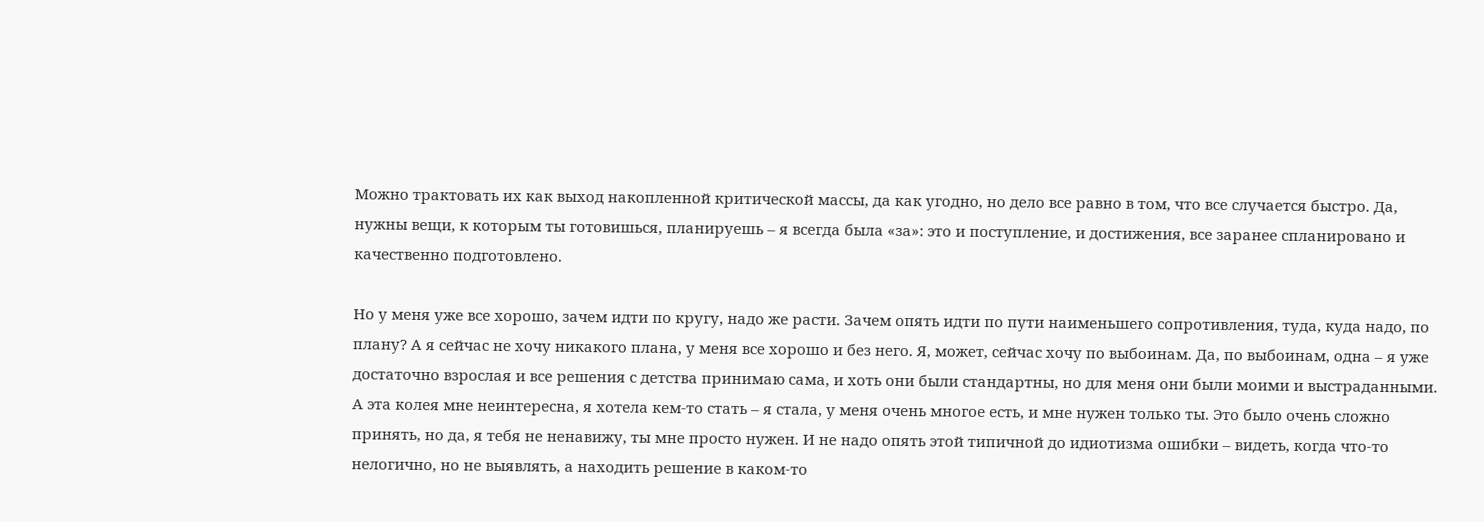Можно трактовать их как выход накопленной критической массы, да как угодно, но дело все равно в том, что все случается быстро. Да, нужны вещи, к которым ты готовишься, планируешь – я всегда была «за»: это и поступление, и достижения, все заранее спланировано и качественно подготовлено.

Но у меня уже все хорошо, зачем идти по кругу, надо же расти. Зачем опять идти по пути наименьшего сопротивления, туда, куда надо, по плану? А я сейчас не хочу никакого плана, у меня все хорошо и без него. Я, может, сейчас хочу по выбоинам. Да, по выбоинам, одна – я уже достаточно взрослая и все решения с детства принимаю сама, и хоть они были стандартны, но для меня они были моими и выстраданными. А эта колея мне неинтересна, я хотела кем-то стать – я стала, у меня очень многое есть, и мне нужен только ты. Это было очень сложно принять, но да, я тебя не ненавижу, ты мне просто нужен. И не надо опять этой типичной до идиотизма ошибки – видеть, когда что-то нелогично, но не выявлять, а находить решение в каком-то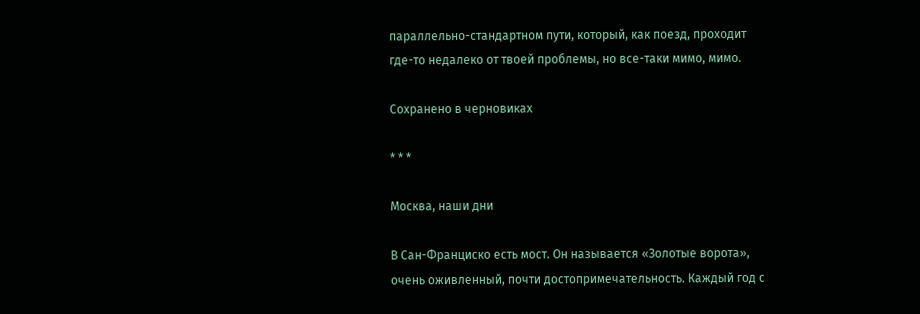параллельно-стандартном пути, который, как поезд, проходит где-то недалеко от твоей проблемы, но все-таки мимо, мимо.

Сохранено в черновиках

* * *

Москва, наши дни

В Сан-Франциско есть мост. Он называется «Золотые ворота», очень оживленный, почти достопримечательность. Каждый год с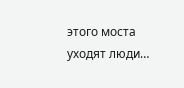этого моста уходят люди…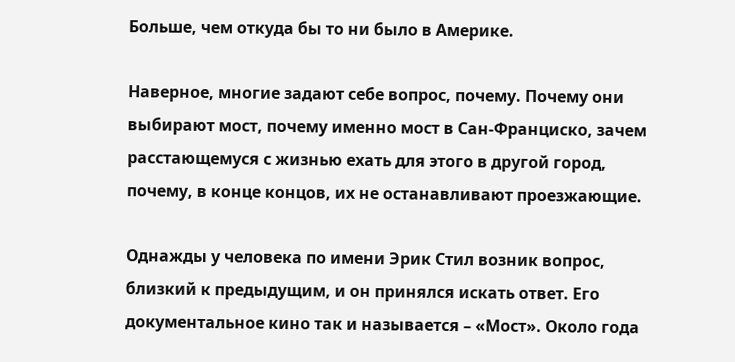Больше, чем откуда бы то ни было в Америке.

Наверное, многие задают себе вопрос, почему. Почему они выбирают мост, почему именно мост в Сан-Франциско, зачем расстающемуся с жизнью ехать для этого в другой город, почему, в конце концов, их не останавливают проезжающие.

Однажды у человека по имени Эрик Стил возник вопрос, близкий к предыдущим, и он принялся искать ответ. Его документальное кино так и называется – «Мост». Около года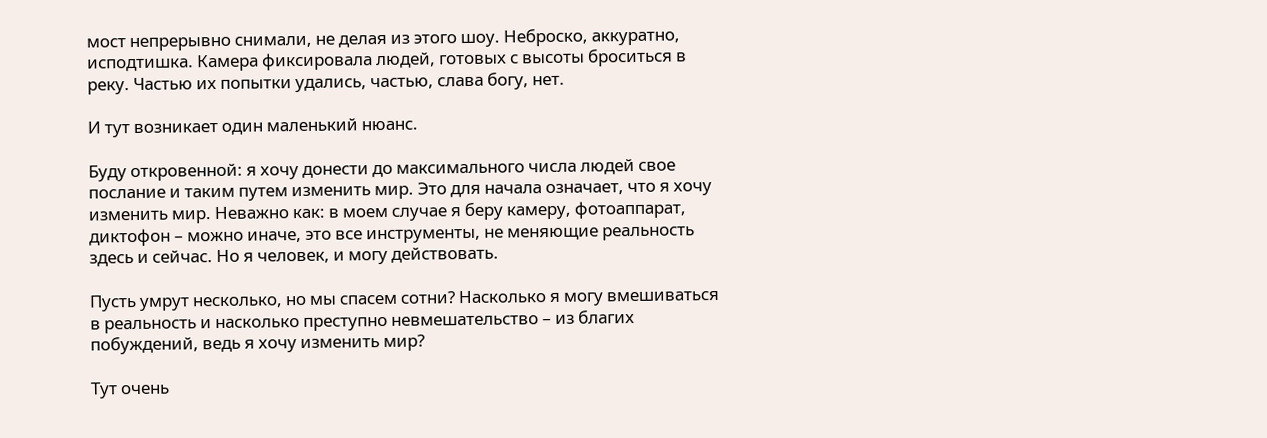мост непрерывно снимали, не делая из этого шоу. Неброско, аккуратно, исподтишка. Камера фиксировала людей, готовых с высоты броситься в реку. Частью их попытки удались, частью, слава богу, нет.

И тут возникает один маленький нюанс.

Буду откровенной: я хочу донести до максимального числа людей свое послание и таким путем изменить мир. Это для начала означает, что я хочу изменить мир. Неважно как: в моем случае я беру камеру, фотоаппарат, диктофон – можно иначе, это все инструменты, не меняющие реальность здесь и сейчас. Но я человек, и могу действовать.

Пусть умрут несколько, но мы спасем сотни? Насколько я могу вмешиваться в реальность и насколько преступно невмешательство – из благих побуждений, ведь я хочу изменить мир?

Тут очень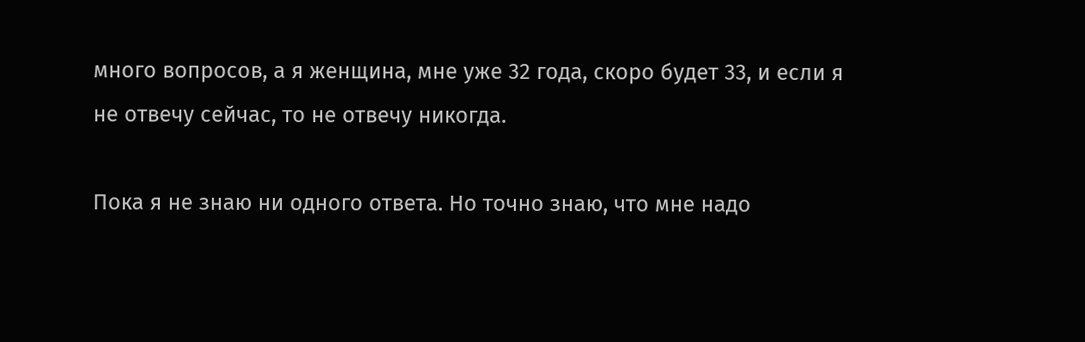много вопросов, а я женщина, мне уже 32 года, скоро будет 33, и если я не отвечу сейчас, то не отвечу никогда.

Пока я не знаю ни одного ответа. Но точно знаю, что мне надо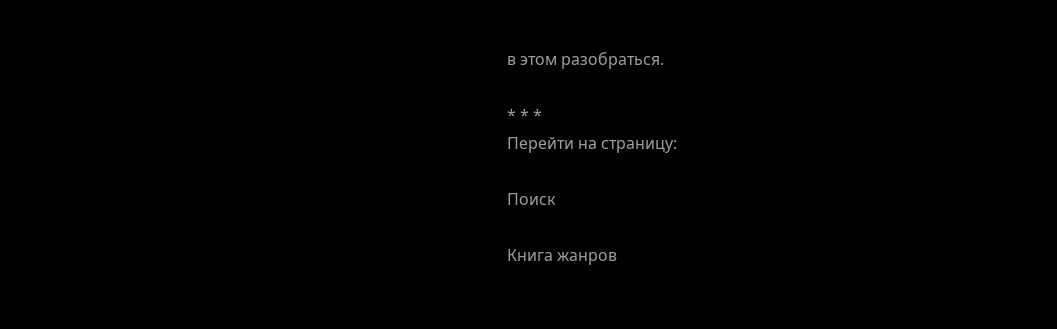в этом разобраться.

* * *
Перейти на страницу:

Поиск

Книга жанров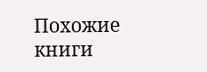Похожие книги